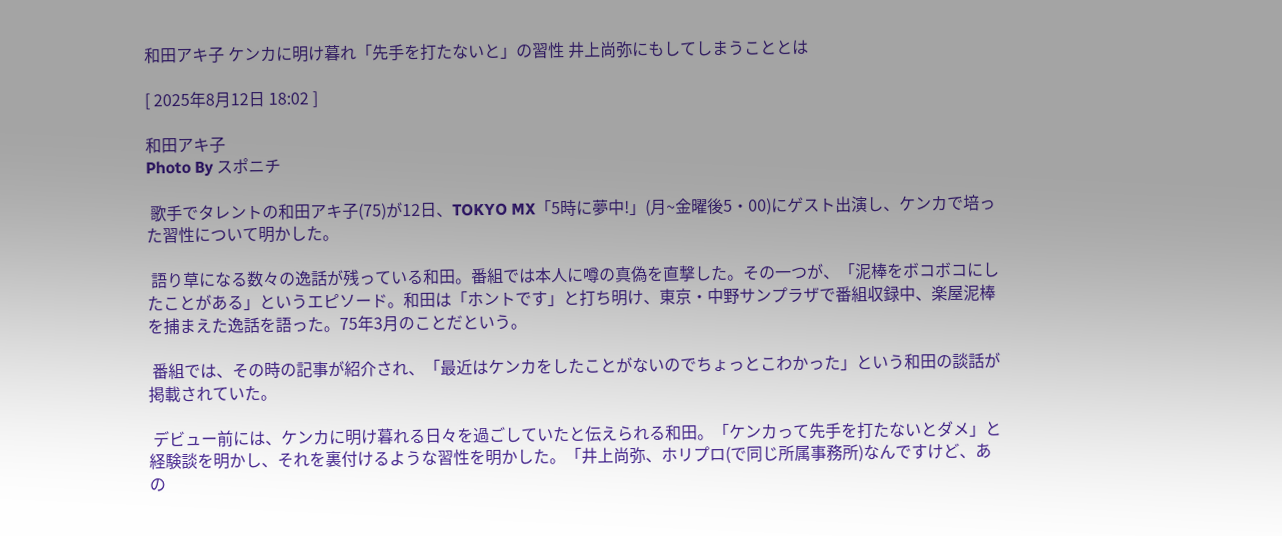和田アキ子 ケンカに明け暮れ「先手を打たないと」の習性 井上尚弥にもしてしまうこととは

[ 2025年8月12日 18:02 ]

和田アキ子
Photo By スポニチ

 歌手でタレントの和田アキ子(75)が12日、TOKYO MX「5時に夢中!」(月~金曜後5・00)にゲスト出演し、ケンカで培った習性について明かした。

 語り草になる数々の逸話が残っている和田。番組では本人に噂の真偽を直撃した。その一つが、「泥棒をボコボコにしたことがある」というエピソード。和田は「ホントです」と打ち明け、東京・中野サンプラザで番組収録中、楽屋泥棒を捕まえた逸話を語った。75年3月のことだという。

 番組では、その時の記事が紹介され、「最近はケンカをしたことがないのでちょっとこわかった」という和田の談話が掲載されていた。

 デビュー前には、ケンカに明け暮れる日々を過ごしていたと伝えられる和田。「ケンカって先手を打たないとダメ」と経験談を明かし、それを裏付けるような習性を明かした。「井上尚弥、ホリプロ(で同じ所属事務所)なんですけど、あの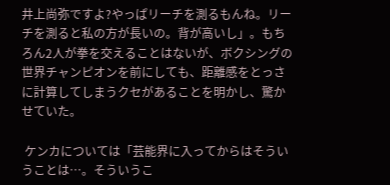井上尚弥ですよ?やっぱリーチを測るもんね。リーチを測ると私の方が長いの。背が高いし」。もちろん2人が拳を交えることはないが、ボクシングの世界チャンピオンを前にしても、距離感をとっさに計算してしまうクセがあることを明かし、驚かせていた。

 ケンカについては「芸能界に入ってからはそういうことは…。そういうこ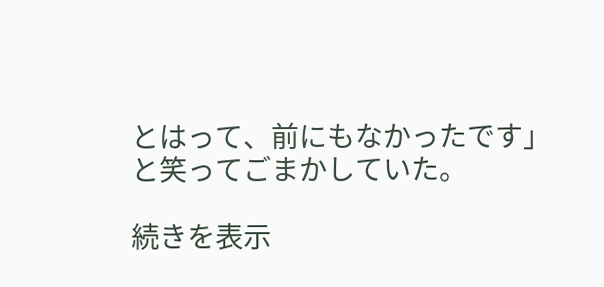とはって、前にもなかったです」と笑ってごまかしていた。

続きを表示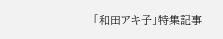「和田アキ子」特集記事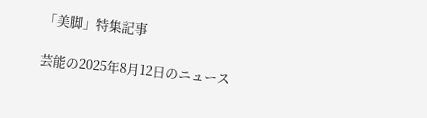「美脚」特集記事

芸能の2025年8月12日のニュース